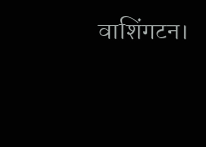वाशिंगटन।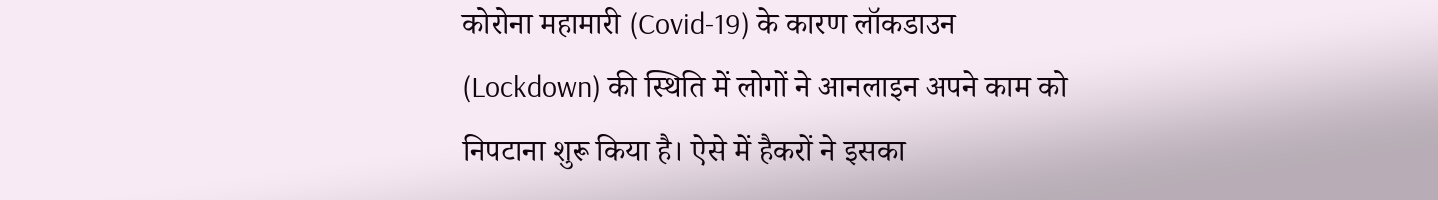कोरोना महामारी (Covid-19) के कारण लॉकडाउन (Lockdown) की स्थिति में लोगों ने आनलाइन अपने काम को निपटाना शुरू किया है। ऐसे में हैकरों ने इसका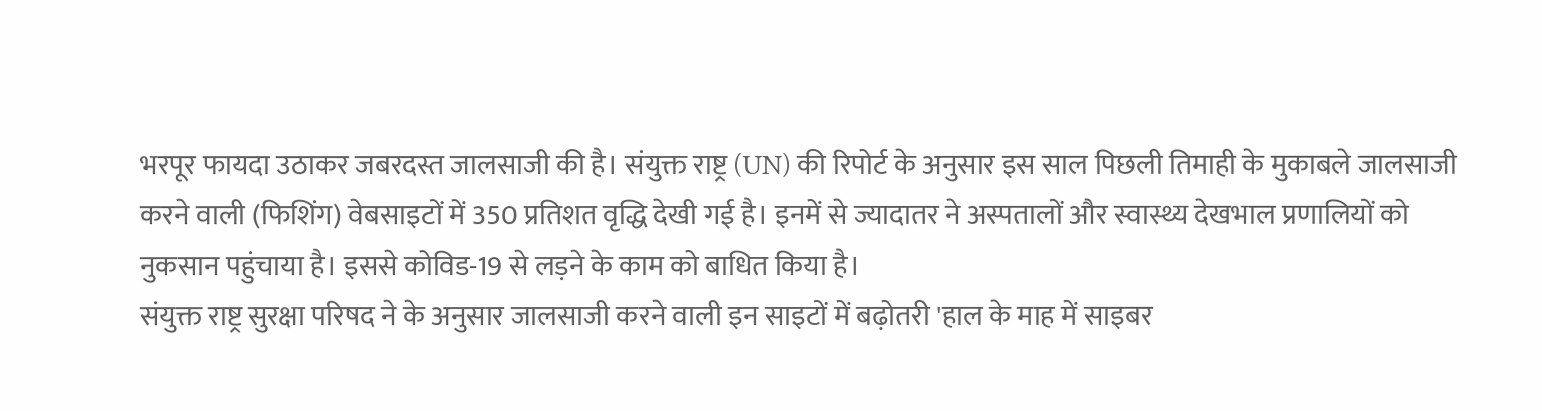भरपूर फायदा उठाकर जबरदस्त जालसाजी की है। संयुक्त राष्ट्र (UN) की रिपोर्ट के अनुसार इस साल पिछली तिमाही के मुकाबले जालसाजी करने वाली (फिशिंग) वेबसाइटों में 350 प्रतिशत वृद्धि देखी गई है। इनमें से ज्यादातर ने अस्पतालों और स्वास्थ्य देखभाल प्रणालियों को नुकसान पहुंचाया है। इससे कोविड-19 से लड़ने के काम को बाधित किया है।
संयुक्त राष्ट्र सुरक्षा परिषद ने के अनुसार जालसाजी करने वाली इन साइटों में बढ़ोतरी 'हाल के माह में साइबर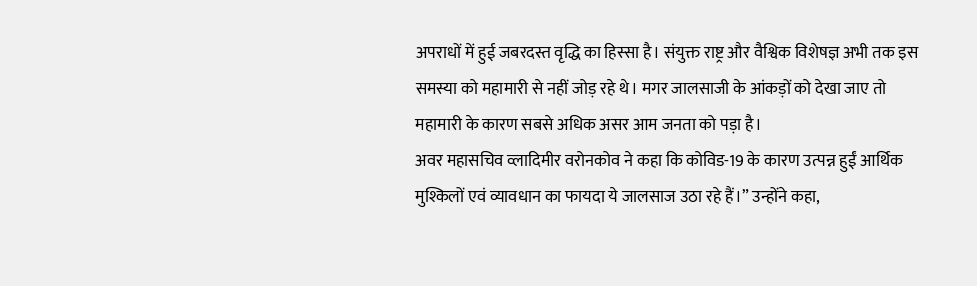अपराधों में हुई जबरदस्त वृद्धि का हिस्सा है। संयुक्त राष्ट्र और वैश्विक विशेषज्ञ अभी तक इस समस्या को महामारी से नहीं जोड़ रहे थे। मगर जालसाजी के आंकड़ों को देखा जाए तो महामारी के कारण सबसे अधिक असर आम जनता को पड़ा है।
अवर महासचिव व्लादिमीर वरोनकोव ने कहा कि कोविड-19 के कारण उत्पन्न हुईं आर्थिक मुश्किलों एवं व्यावधान का फायदा ये जालसाज उठा रहे हैं।” उन्होंने कहा,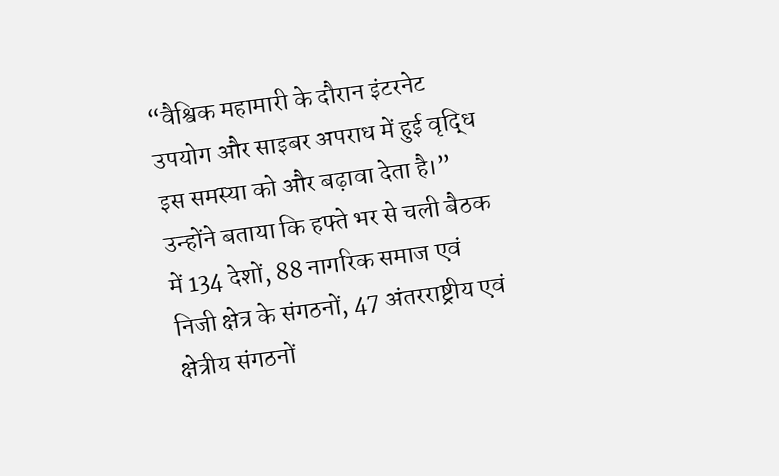“वैश्विक महामारी के दौरान इंटरनेट उपयोग और साइबर अपराध में हुई वृद्धि इस समस्या को और बढ़ावा देता है।” उन्होंने बताया कि हफ्ते भर से चली बैठक में 134 देशों, 88 नागरिक समाज एवं निजी क्षेत्र के संगठनों, 47 अंतरराष्ट्रीय एवं क्षेत्रीय संगठनों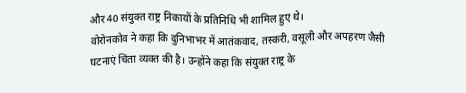और 40 संयुक्त राष्ट्र निकायों के प्रतिनिधि भी शामिल हुए थे।
वोरोनकोव ने कहा कि दुनिभाभर में आतंकवाद, तस्करी, वसूली और अपहरण जैसी घटनाएं चिंता व्यक्त की है। उन्होंने कहा कि संयुक्त राष्ट्र के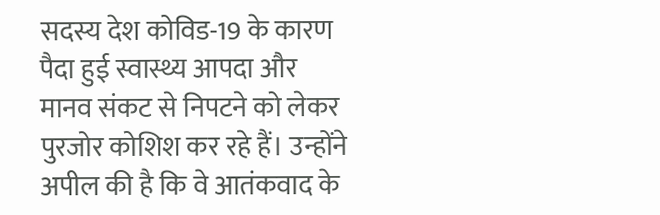सदस्य देश कोविड-19 के कारण पैदा हुई स्वास्थ्य आपदा और मानव संकट से निपटने को लेकर पुरजोर कोशिश कर रहे हैं। उन्होंने अपील की है कि वे आतंकवाद के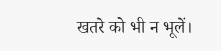खतरे को भी न भूलें।